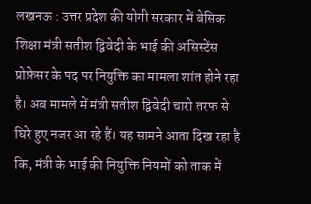लखनऊ : उत्तर प्रदेश की योगी सरकार में बेसिक शिक्षा मंत्री सतीश द्विवेदी के भाई की असिस्टेंस प्रोफ़ेसर के पद पर नियुक्ति का मामला शांत होने रहा है। अब मामले में मंत्री सतीश द्विवेदी चारो तरफ से घिरे हुए नजर आ रहे हैं। यह सामने आता दिख रहा है कि, मंत्री के भाई की नियुक्ति नियमों को ताक में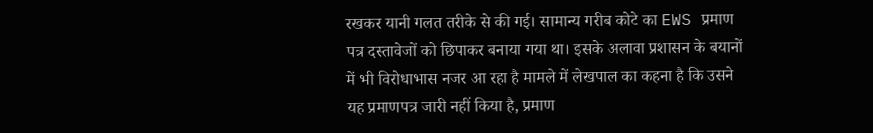रखकर यानी गलत तरीके से की गई। सामान्य गरीब कोटे का EWS प्रमाण पत्र दस्तावेजों को छिपाकर बनाया गया था। इसके अलावा प्रशासन के बयानों में भी विरोधाभास नजर आ रहा है मामले में लेखपाल का कहना है कि उसने यह प्रमाणपत्र जारी नहीं किया है, प्रमाण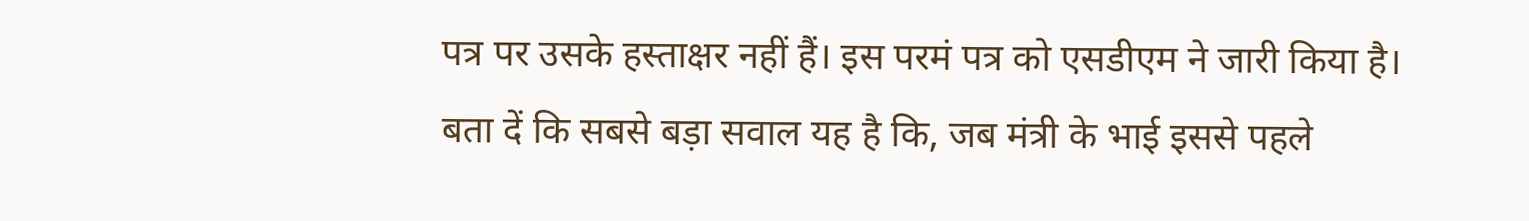पत्र पर उसके हस्ताक्षर नहीं हैं। इस परमं पत्र को एसडीएम ने जारी किया है।
बता दें कि सबसे बड़ा सवाल यह है कि, जब मंत्री के भाई इससे पहले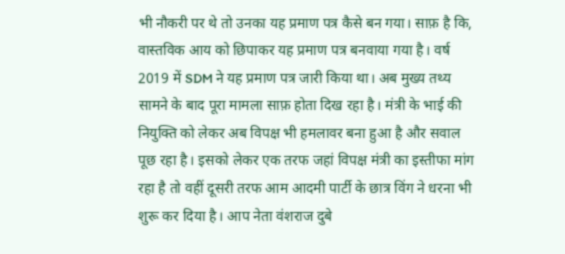भी नौकरी पर थे तो उनका यह प्रमाण पत्र कैसे बन गया। साफ़ है कि, वास्तविक आय को छिपाकर यह प्रमाण पत्र बनवाया गया है। वर्ष 2019 में SDM ने यह प्रमाण पत्र जारी किया था। अब मुख्य तथ्य सामने के बाद पूरा मामला साफ़ होता दिख रहा है। मंत्री के भाई की नियुक्ति को लेकर अब विपक्ष भी हमलावर बना हुआ है और सवाल पूछ रहा है। इसको लेकर एक तरफ जहां विपक्ष मंत्री का इस्तीफा मांग रहा है तो वहीं दूसरी तरफ आम आदमी पार्टी के छात्र विंग ने धरना भी शुरू कर दिया है। आप नेता वंशराज दुबे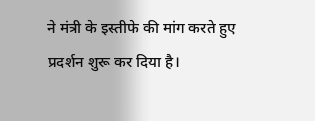ने मंत्री के इस्तीफे की मांग करते हुए प्रदर्शन शुरू कर दिया है।